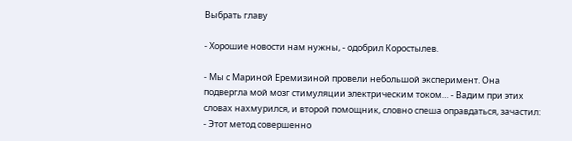Выбрать главу

- Хорошие новости нам нужны, - одобрил Коростылев.

- Мы с Мариной Еремизиной провели небольшой эксперимент. Она подвергла мой мозг стимуляции электрическим током… - Вадим при этих словах нахмурился, и второй помощник, словно спеша оправдаться, зачастил: - Этот метод совершенно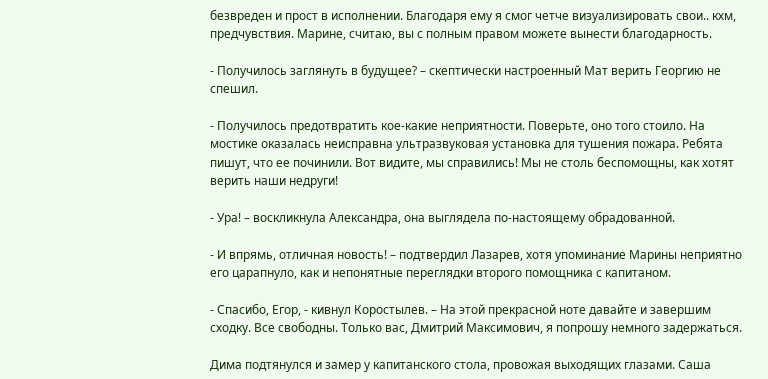безвреден и прост в исполнении. Благодаря ему я смог четче визуализировать свои.. кхм, предчувствия. Марине, считаю, вы с полным правом можете вынести благодарность.

- Получилось заглянуть в будущее? – скептически настроенный Мат верить Георгию не спешил.

- Получилось предотвратить кое-какие неприятности. Поверьте, оно того стоило. На мостике оказалась неисправна ультразвуковая установка для тушения пожара. Ребята пишут, что ее починили. Вот видите, мы справились! Мы не столь беспомощны, как хотят верить наши недруги!

- Ура! – воскликнула Александра, она выглядела по-настоящему обрадованной.

- И впрямь, отличная новость! – подтвердил Лазарев, хотя упоминание Марины неприятно его царапнуло, как и непонятные переглядки второго помощника с капитаном.

- Спасибо, Егор, - кивнул Коростылев. – На этой прекрасной ноте давайте и завершим сходку. Все свободны. Только вас, Дмитрий Максимович, я попрошу немного задержаться.

Дима подтянулся и замер у капитанского стола, провожая выходящих глазами. Саша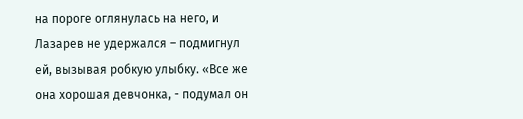на пороге оглянулась на него, и Лазарев не удержался – подмигнул ей, вызывая робкую улыбку. «Все же она хорошая девчонка, - подумал он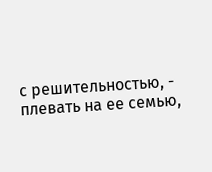с решительностью, - плевать на ее семью,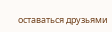оставаться друзьями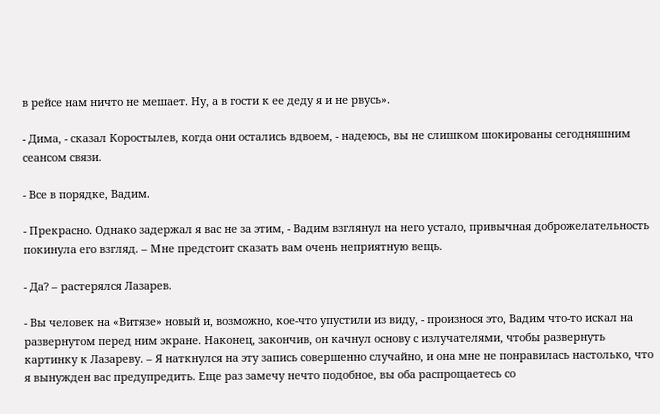в рейсе нам ничто не мешает. Ну, а в гости к ее деду я и не рвусь».

- Дима, - сказал Коростылев, когда они остались вдвоем, - надеюсь, вы не слишком шокированы сегодняшним сеансом связи.

- Все в порядке, Вадим.

- Прекрасно. Однако задержал я вас не за этим, - Вадим взглянул на него устало, привычная доброжелательность покинула его взгляд. – Мне предстоит сказать вам очень неприятную вещь.

- Да? – растерялся Лазарев.

- Вы человек на «Витязе» новый и, возможно, кое-что упустили из виду, - произнося это, Вадим что-то искал на развернутом перед ним экране. Наконец, закончив, он качнул основу с излучателями, чтобы развернуть картинку к Лазареву. – Я наткнулся на эту запись совершенно случайно, и она мне не понравилась настолько, что я вынужден вас предупредить. Еще раз замечу нечто подобное, вы оба распрощаетесь со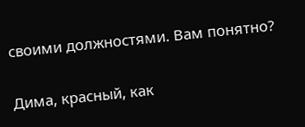своими должностями. Вам понятно?

Дима, красный, как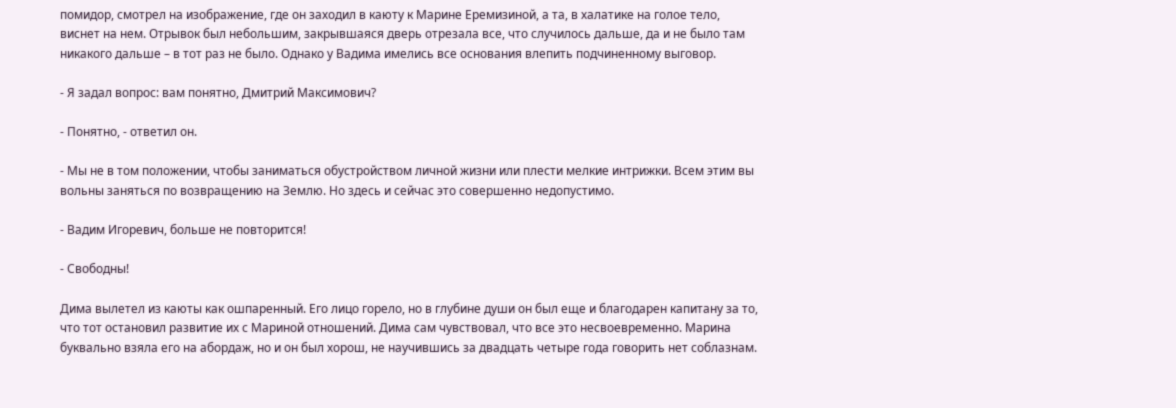помидор, смотрел на изображение, где он заходил в каюту к Марине Еремизиной, а та, в халатике на голое тело, виснет на нем. Отрывок был небольшим, закрывшаяся дверь отрезала все, что случилось дальше, да и не было там никакого дальше – в тот раз не было. Однако у Вадима имелись все основания влепить подчиненному выговор.

- Я задал вопрос: вам понятно, Дмитрий Максимович?

- Понятно, - ответил он.

- Мы не в том положении, чтобы заниматься обустройством личной жизни или плести мелкие интрижки. Всем этим вы вольны заняться по возвращению на Землю. Но здесь и сейчас это совершенно недопустимо.

- Вадим Игоревич, больше не повторится!

- Свободны!

Дима вылетел из каюты как ошпаренный. Его лицо горело, но в глубине души он был еще и благодарен капитану за то, что тот остановил развитие их с Мариной отношений. Дима сам чувствовал, что все это несвоевременно. Марина буквально взяла его на абордаж, но и он был хорош, не научившись за двадцать четыре года говорить нет соблазнам.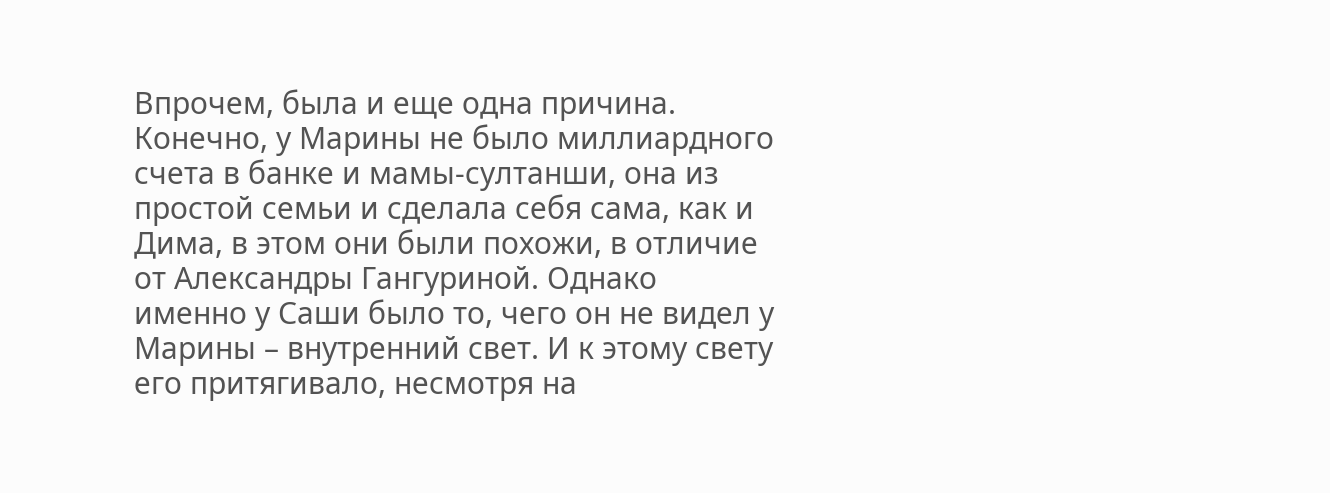Впрочем, была и еще одна причина. Конечно, у Марины не было миллиардного счета в банке и мамы-султанши, она из простой семьи и сделала себя сама, как и Дима, в этом они были похожи, в отличие от Александры Гангуриной. Однако именно у Саши было то, чего он не видел у Марины – внутренний свет. И к этому свету его притягивало, несмотря на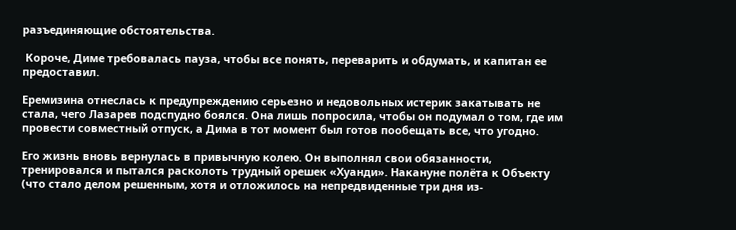разъединяющие обстоятельства.

 Короче, Диме требовалась пауза, чтобы все понять, переварить и обдумать, и капитан ее предоставил.

Еремизина отнеслась к предупреждению серьезно и недовольных истерик закатывать не стала, чего Лазарев подспудно боялся. Она лишь попросила, чтобы он подумал о том, где им провести совместный отпуск, а Дима в тот момент был готов пообещать все, что угодно.

Его жизнь вновь вернулась в привычную колею. Он выполнял свои обязанности, тренировался и пытался расколоть трудный орешек «Хуанди». Накануне полёта к Объекту (что стало делом решенным, хотя и отложилось на непредвиденные три дня из-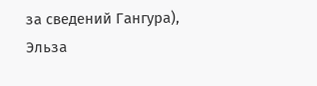за сведений Гангура), Эльза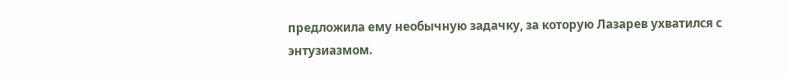предложила ему необычную задачку, за которую Лазарев ухватился с энтузиазмом.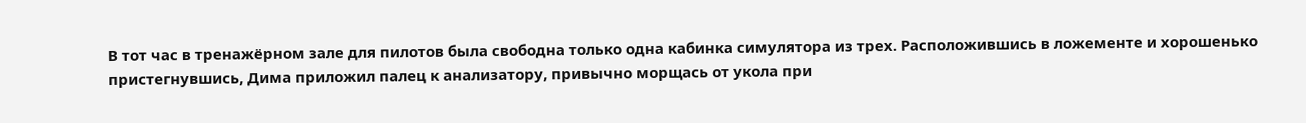В тот час в тренажёрном зале для пилотов была свободна только одна кабинка симулятора из трех. Расположившись в ложементе и хорошенько пристегнувшись, Дима приложил палец к анализатору, привычно морщась от укола при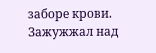заборе крови.  Зажужжал над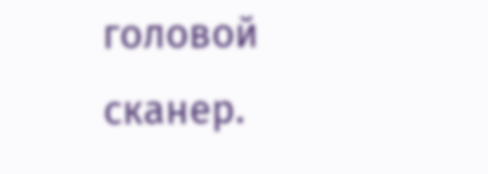головой сканер.